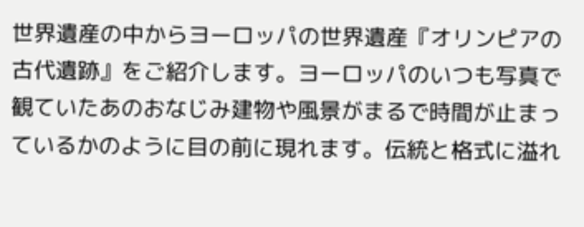世界遺産の中からヨーロッパの世界遺産『オリンピアの古代遺跡』をご紹介します。ヨーロッパのいつも写真で観ていたあのおなじみ建物や風景がまるで時間が止まっているかのように目の前に現れます。伝統と格式に溢れ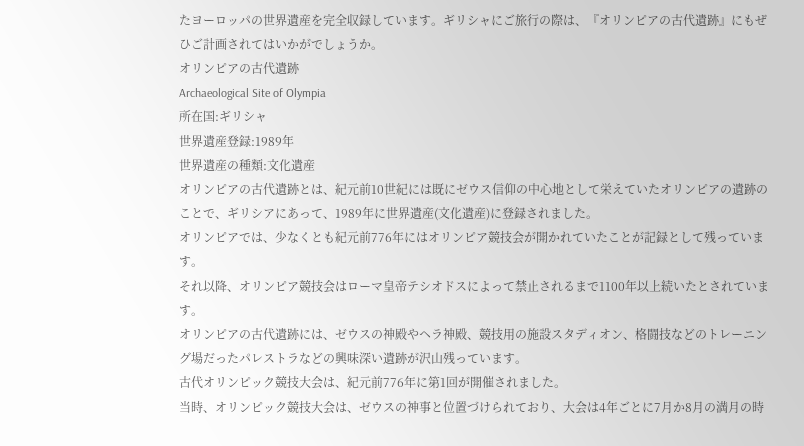たヨーロッパの世界遺産を完全収録しています。ギリシャにご旅行の際は、『オリンピアの古代遺跡』にもぜひご計画されてはいかがでしょうか。
オリンピアの古代遺跡
Archaeological Site of Olympia
所在国:ギリシャ
世界遺産登録:1989年
世界遺産の種類:文化遺産
オリンピアの古代遺跡とは、紀元前10世紀には既にゼウス信仰の中心地として栄えていたオリンピアの遺跡のことで、ギリシアにあって、1989年に世界遺産(文化遺産)に登録されました。
オリンピアでは、少なくとも紀元前776年にはオリンピア競技会が開かれていたことが記録として残っています。
それ以降、オリンピア競技会はローマ皇帝テシオドスによって禁止されるまで1100年以上続いたとされています。
オリンピアの古代遺跡には、ゼウスの神殿やヘラ神殿、競技用の施設スタディオン、格闘技などのトレーニング場だったパレストラなどの興味深い遺跡が沢山残っています。
古代オリンピック競技大会は、紀元前776年に第1回が開催されました。
当時、オリンピック競技大会は、ゼウスの神事と位置づけられており、大会は4年ごとに7月か8月の満月の時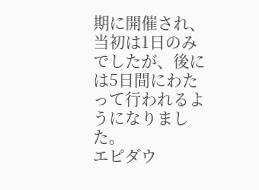期に開催され、当初は1日のみでしたが、後には5日間にわたって行われるようになりました。
エピダウ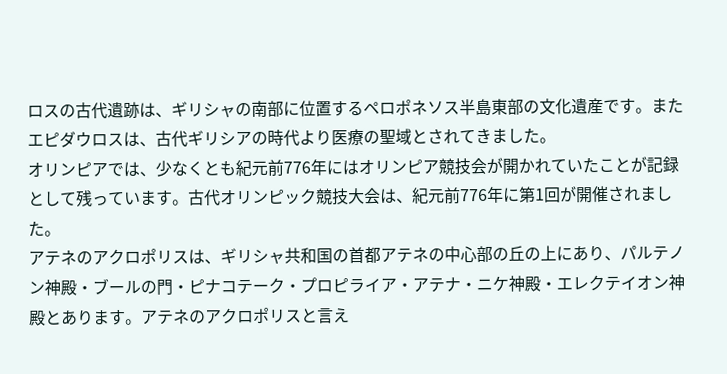ロスの古代遺跡は、ギリシャの南部に位置するペロポネソス半島東部の文化遺産です。またエピダウロスは、古代ギリシアの時代より医療の聖域とされてきました。
オリンピアでは、少なくとも紀元前776年にはオリンピア競技会が開かれていたことが記録として残っています。古代オリンピック競技大会は、紀元前776年に第1回が開催されました。
アテネのアクロポリスは、ギリシャ共和国の首都アテネの中心部の丘の上にあり、パルテノン神殿・ブールの門・ピナコテーク・プロピライア・アテナ・ニケ神殿・エレクテイオン神殿とあります。アテネのアクロポリスと言え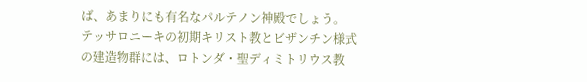ば、あまりにも有名なパルテノン神殿でしょう。
テッサロニーキの初期キリスト教とビザンチン様式の建造物群には、ロトンダ・聖ディミトリウス教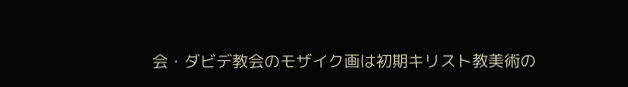会・ダビデ教会のモザイク画は初期キリスト教美術の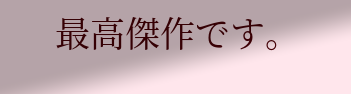最高傑作です。